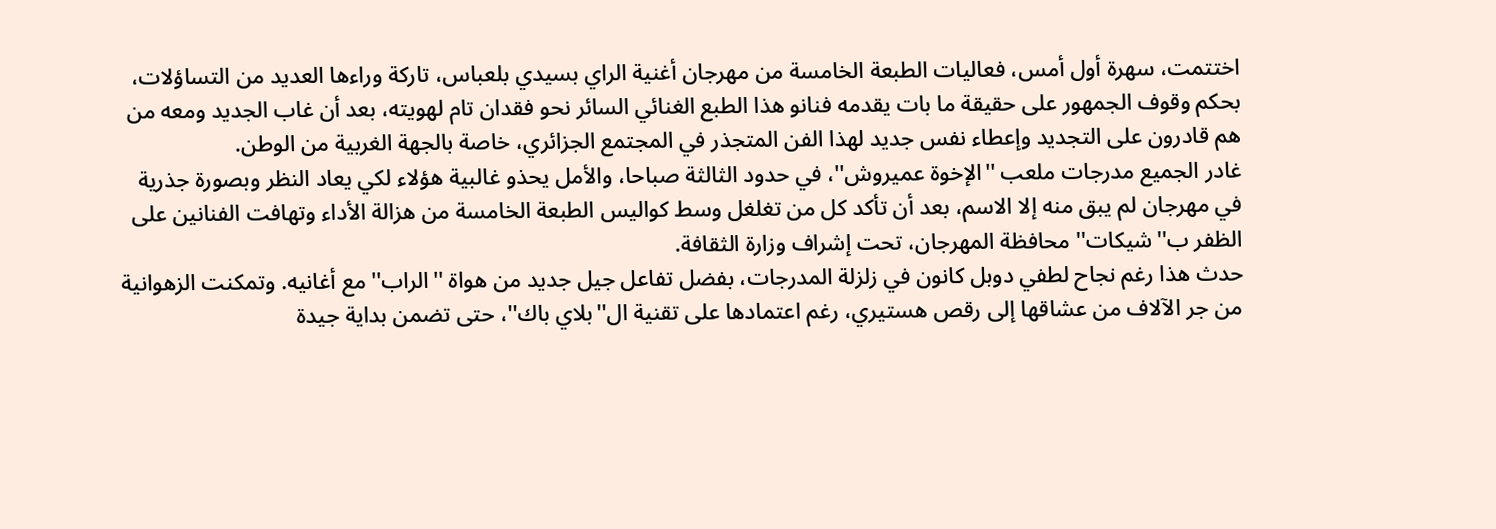اختتمت، سهرة أول أمس، فعاليات الطبعة الخامسة من مهرجان أغنية الراي بسيدي بلعباس، تاركة وراءها العديد من التساؤلات، بحكم وقوف الجمهور على حقيقة ما بات يقدمه فنانو هذا الطبع الغنائي السائر نحو فقدان تام لهويته، بعد أن غاب الجديد ومعه من هم قادرون على التجديد وإعطاء نفس جديد لهذا الفن المتجذر في المجتمع الجزائري، خاصة بالجهة الغربية من الوطن.
غادر الجميع مدرجات ملعب ''الإخوة عميروش''، في حدود الثالثة صباحا، والأمل يحذو غالبية هؤلاء لكي يعاد النظر وبصورة جذرية في مهرجان لم يبق منه إلا الاسم، بعد أن تأكد كل من تغلغل وسط كواليس الطبعة الخامسة من هزالة الأداء وتهافت الفنانين على الظفر ب''شيكات'' محافظة المهرجان، تحت إشراف وزارة الثقافة.
حدث هذا رغم نجاح لطفي دوبل كانون في زلزلة المدرجات، بفضل تفاعل جيل جديد من هواة ''الراب'' مع أغانيه. وتمكنت الزهوانية من جر الآلاف من عشاقها إلى رقص هستيري، رغم اعتمادها على تقنية ال''بلاي باك''، حتى تضمن بداية جيدة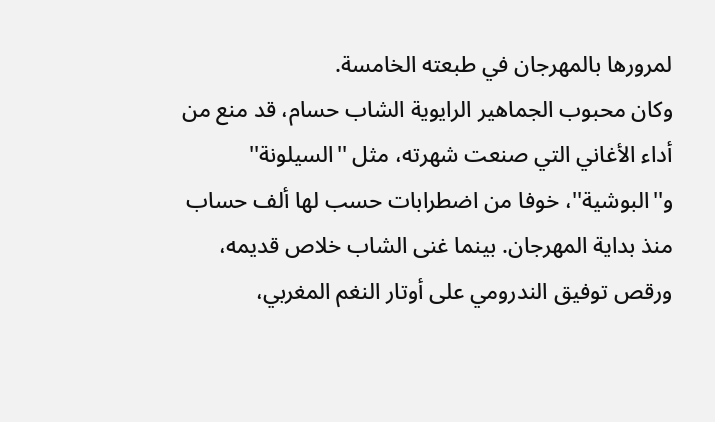لمرورها بالمهرجان في طبعته الخامسة.
وكان محبوب الجماهير الرايوية الشاب حسام، قد منع من أداء الأغاني التي صنعت شهرته، مثل ''السيلونة'' و''البوشية''، خوفا من اضطرابات حسب لها ألف حساب منذ بداية المهرجان. بينما غنى الشاب خلاص قديمه، ورقص توفيق الندرومي على أوتار النغم المغربي،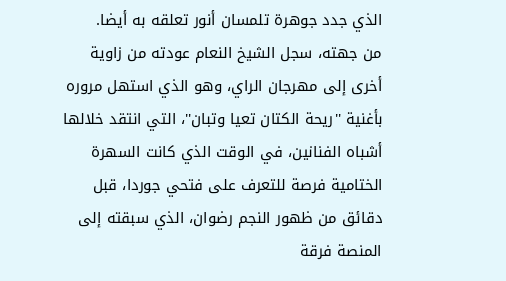الذي جدد جوهرة تلمسان أنور تعلقه به أيضا.
من جهته، سجل الشيخ النعام عودته من زاوية أخرى إلى مهرجان الراي، وهو الذي استهل مروره بأغنية ''ريحة الكتان تعيا وتبان''، التي انتقد خلالها أشباه الفنانين، في الوقت الذي كانت السهرة الختامية فرصة للتعرف على فتحي جوردا، قبل دقائق من ظهور النجم رضوان، الذي سبقته إلى المنصة فرقة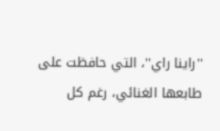''راينا راي''، التي حافظت على طابعها الغنائي، رغم كل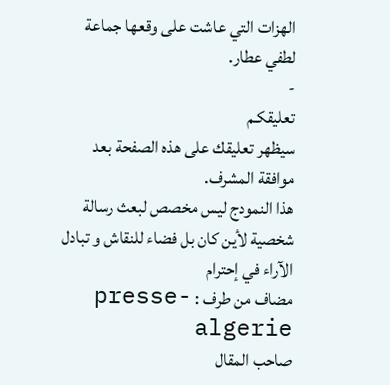الهزات التي عاشت على وقعها جماعة لطفي عطار.
-
تعليقكـم
سيظهر تعليقك على هذه الصفحة بعد موافقة المشرف.
هذا النمودج ليس مخصص لبعث رسالة شخصية لأين كان بل فضاء للنقاش و تبادل الآراء في إحترام
مضاف من طرف : presse-algerie
صاحب المقال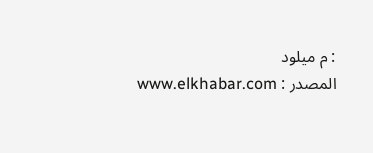: م ميلود
المصدر : www.elkhabar.com